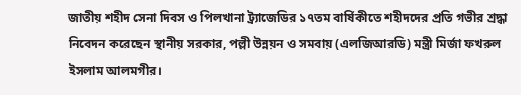জাতীয় শহীদ সেনা দিবস ও পিলখানা ট্র্যাজেডির ১৭তম বার্ষিকীতে শহীদদের প্রতি গভীর শ্রদ্ধা নিবেদন করেছেন স্থানীয় সরকার, পল্লী উন্নয়ন ও সমবায় (এলজিআরডি) মন্ত্রী মির্জা ফখরুল ইসলাম আলমগীর।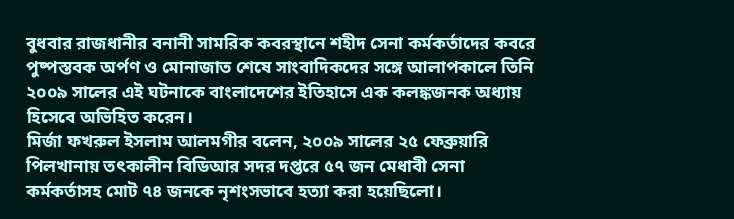বুধবার রাজধানীর বনানী সামরিক কবরস্থানে শহীদ সেনা কর্মকর্তাদের কবরে পুষ্পস্তবক অর্পণ ও মোনাজাত শেষে সাংবাদিকদের সঙ্গে আলাপকালে তিনি ২০০৯ সালের এই ঘটনাকে বাংলাদেশের ইতিহাসে এক কলঙ্কজনক অধ্যায় হিসেবে অভিহিত করেন।
মির্জা ফখরুল ইসলাম আলমগীর বলেন, ২০০৯ সালের ২৫ ফেব্রুয়ারি পিলখানায় তৎকালীন বিডিআর সদর দপ্তরে ৫৭ জন মেধাবী সেনা কর্মকর্তাসহ মোট ৭৪ জনকে নৃশংসভাবে হত্যা করা হয়েছিলো।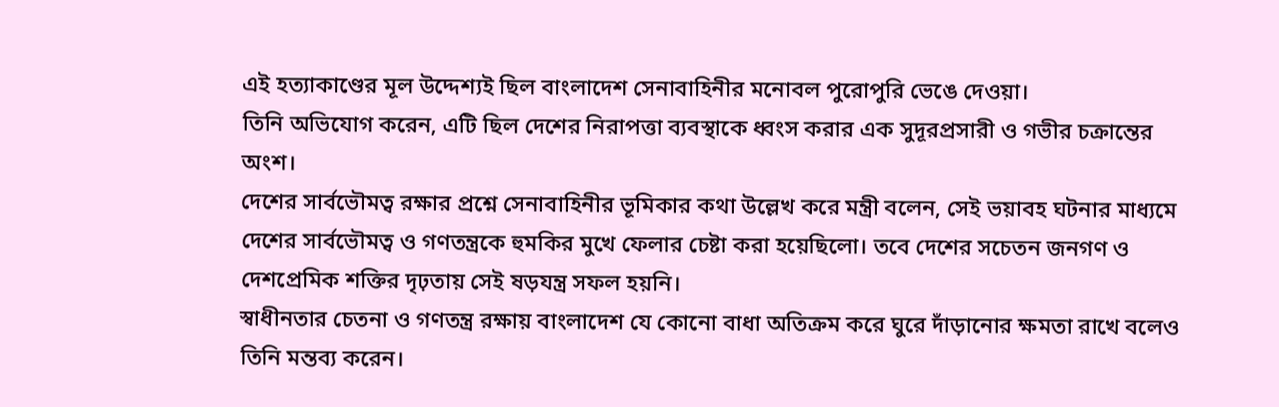এই হত্যাকাণ্ডের মূল উদ্দেশ্যই ছিল বাংলাদেশ সেনাবাহিনীর মনোবল পুরোপুরি ভেঙে দেওয়া।
তিনি অভিযোগ করেন, এটি ছিল দেশের নিরাপত্তা ব্যবস্থাকে ধ্বংস করার এক সুদূরপ্রসারী ও গভীর চক্রান্তের অংশ।
দেশের সার্বভৌমত্ব রক্ষার প্রশ্নে সেনাবাহিনীর ভূমিকার কথা উল্লেখ করে মন্ত্রী বলেন, সেই ভয়াবহ ঘটনার মাধ্যমে দেশের সার্বভৌমত্ব ও গণতন্ত্রকে হুমকির মুখে ফেলার চেষ্টা করা হয়েছিলো। তবে দেশের সচেতন জনগণ ও দেশপ্রেমিক শক্তির দৃঢ়তায় সেই ষড়যন্ত্র সফল হয়নি।
স্বাধীনতার চেতনা ও গণতন্ত্র রক্ষায় বাংলাদেশ যে কোনো বাধা অতিক্রম করে ঘুরে দাঁড়ানোর ক্ষমতা রাখে বলেও তিনি মন্তব্য করেন।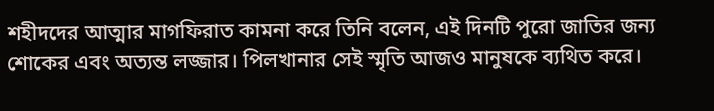শহীদদের আত্মার মাগফিরাত কামনা করে তিনি বলেন, এই দিনটি পুরো জাতির জন্য শোকের এবং অত্যন্ত লজ্জার। পিলখানার সেই স্মৃতি আজও মানুষকে ব্যথিত করে।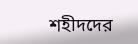শহীদদের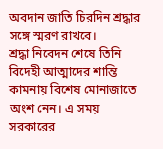অবদান জাতি চিরদিন শ্রদ্ধার সঙ্গে স্মরণ রাখবে।
শ্রদ্ধা নিবেদন শেষে তিনি বিদেহী আত্মাদের শান্তি কামনায় বিশেষ মোনাজাতে অংশ নেন। এ সময় সরকারের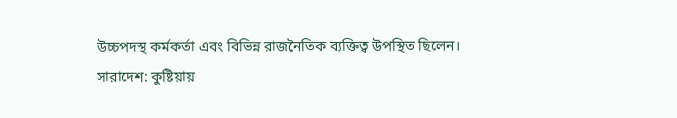উচ্চপদস্থ কর্মকর্তা এবং বিভিন্ন রাজনৈতিক ব্যক্তিত্ব উপস্থিত ছিলেন।
সারাদেশ: কুষ্টিয়ায়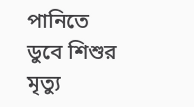পানিতে ডুবে শিশুর মৃত্যু